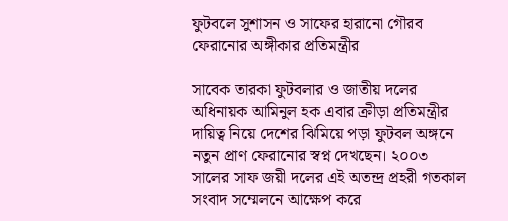ফুটবলে সুশাসন ও সাফের হারানো গৌরব ফেরানোর অঙ্গীকার প্রতিমন্ত্রীর

সাবেক তারকা ফুটবলার ও জাতীয় দলের অধিনায়ক আমিনুল হক এবার ক্রীড়া প্রতিমন্ত্রীর দায়িত্ব নিয়ে দেশের ঝিমিয়ে পড়া ফুটবল অঙ্গনে নতুন প্রাণ ফেরানোর স্বপ্ন দেখছেন। ২০০৩ সালের সাফ জয়ী দলের এই অতন্দ্র প্রহরী গতকাল সংবাদ সম্মেলনে আক্ষেপ করে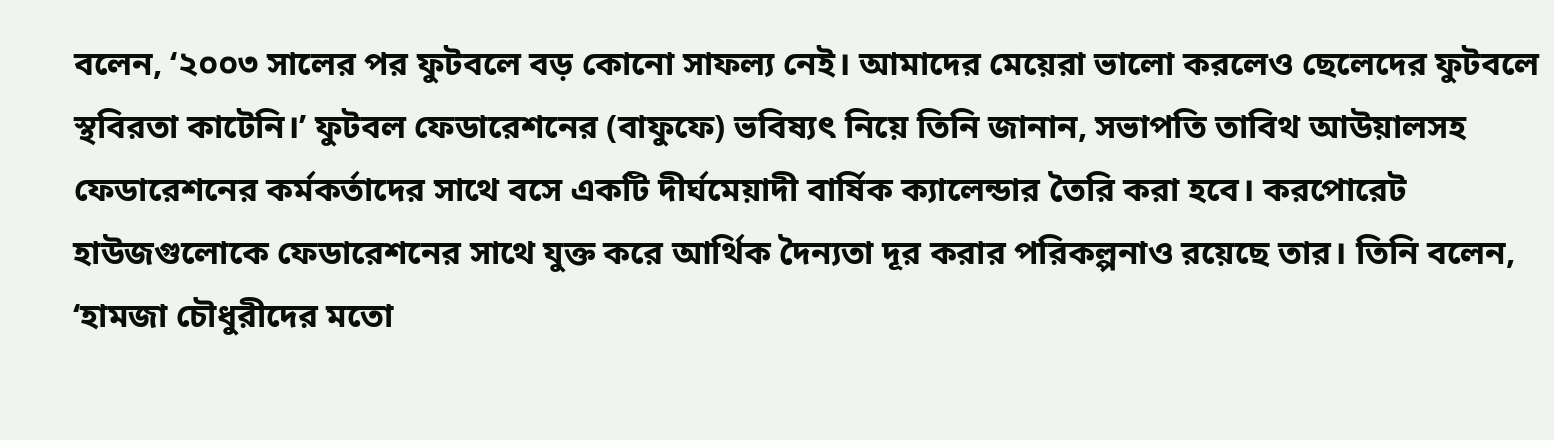বলেন, ‘২০০৩ সালের পর ফুটবলে বড় কোনো সাফল্য নেই। আমাদের মেয়েরা ভালো করলেও ছেলেদের ফুটবলে স্থবিরতা কাটেনি।’ ফুটবল ফেডারেশনের (বাফুফে) ভবিষ্যৎ নিয়ে তিনি জানান, সভাপতি তাবিথ আউয়ালসহ ফেডারেশনের কর্মকর্তাদের সাথে বসে একটি দীর্ঘমেয়াদী বার্ষিক ক্যালেন্ডার তৈরি করা হবে। করপোরেট হাউজগুলোকে ফেডারেশনের সাথে যুক্ত করে আর্থিক দৈন্যতা দূর করার পরিকল্পনাও রয়েছে তার। তিনি বলেন, ‘হামজা চৌধুরীদের মতো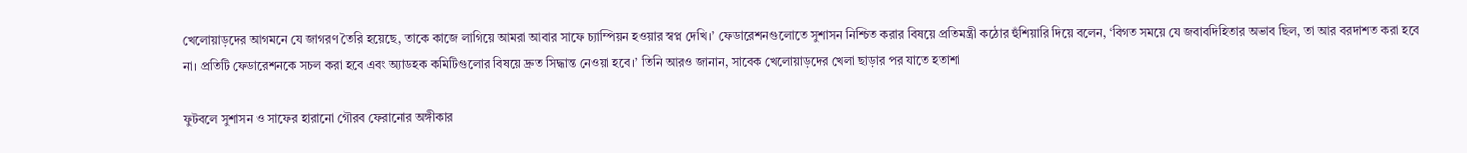খেলোয়াড়দের আগমনে যে জাগরণ তৈরি হয়েছে, তাকে কাজে লাগিয়ে আমরা আবার সাফে চ্যাম্পিয়ন হওয়ার স্বপ্ন দেখি।’ ফেডারেশনগুলোতে সুশাসন নিশ্চিত করার বিষয়ে প্রতিমন্ত্রী কঠোর হুঁশিয়ারি দিয়ে বলেন, ‘বিগত সময়ে যে জবাবদিহিতার অভাব ছিল, তা আর বরদাশত করা হবে না। প্রতিটি ফেডারেশনকে সচল করা হবে এবং অ্যাডহক কমিটিগুলোর বিষয়ে দ্রুত সিদ্ধান্ত নেওয়া হবে।’ তিনি আরও জানান, সাবেক খেলোয়াড়দের খেলা ছাড়ার পর যাতে হতাশা

ফুটবলে সুশাসন ও সাফের হারানো গৌরব ফেরানোর অঙ্গীকার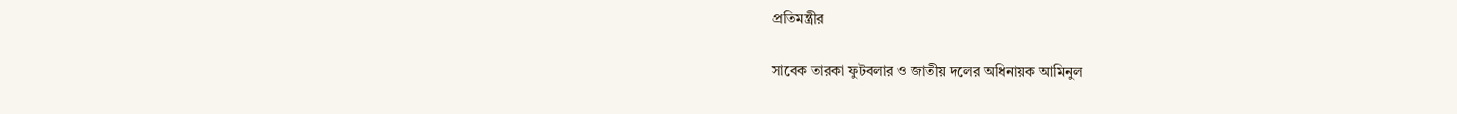প্রতিমন্ত্রীর

সাবেক তারকা ফুটবলার ও জাতীয় দলের অধিনায়ক আমিনুল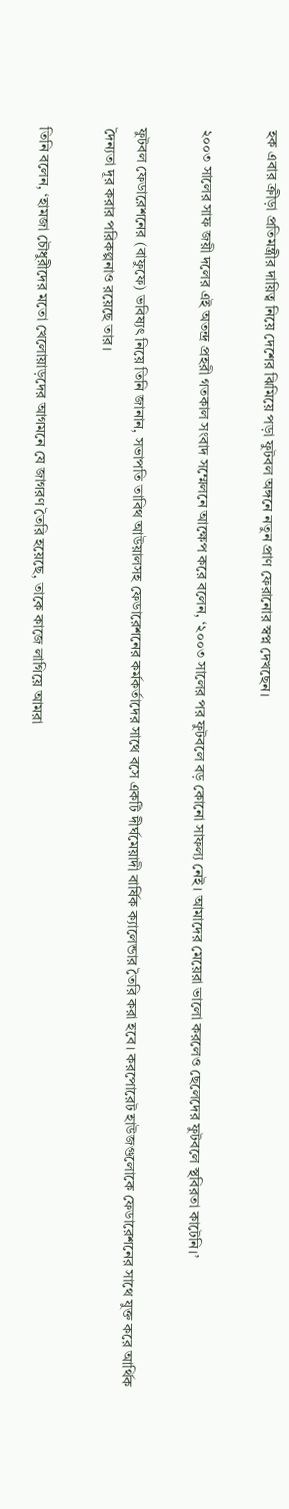হক এবার ক্রীড়া প্রতিমন্ত্রীর দায়িত্ব নিয়ে দেশের ঝিমিয়ে পড়া ফুটবল অঙ্গনে নতুন প্রাণ ফেরানোর স্বপ্ন দেখছেন।

২০০৩ সালের সাফ জয়ী দলের এই অতন্দ্র প্রহরী গতকাল সংবাদ সম্মেলনে আক্ষেপ করে বলেন, ‘২০০৩ সালের পর ফুটবলে বড় কোনো সাফল্য নেই। আমাদের মেয়েরা ভালো করলেও ছেলেদের ফুটবলে স্থবিরতা কাটেনি।’

ফুটবল ফেডারেশনের (বাফুফে) ভবিষ্যৎ নিয়ে তিনি জানান, সভাপতি তাবিথ আউয়ালসহ ফেডারেশনের কর্মকর্তাদের সাথে বসে একটি দীর্ঘমেয়াদী বার্ষিক ক্যালেন্ডার তৈরি করা হবে। করপোরেট হাউজগুলোকে ফেডারেশনের সাথে যুক্ত করে আর্থিক দৈন্যতা দূর করার পরিকল্পনাও রয়েছে তার।

তিনি বলেন, ‘হামজা চৌধুরীদের মতো খেলোয়াড়দের আগমনে যে জাগরণ তৈরি হয়েছে, তাকে কাজে লাগিয়ে আমরা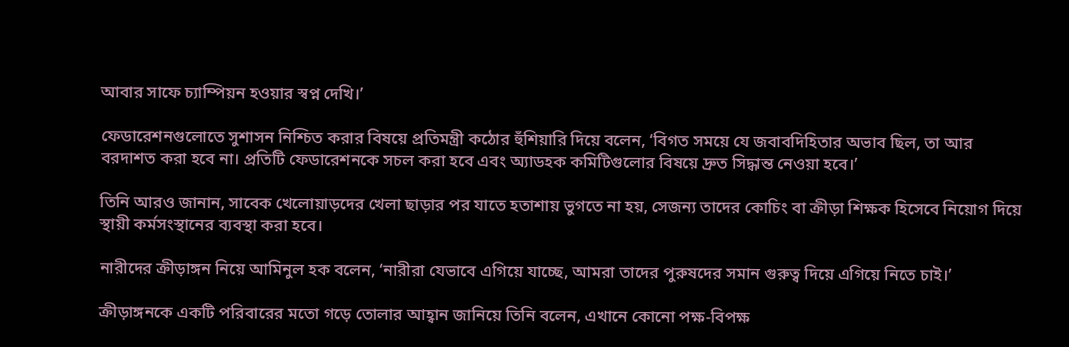আবার সাফে চ্যাম্পিয়ন হওয়ার স্বপ্ন দেখি।’

ফেডারেশনগুলোতে সুশাসন নিশ্চিত করার বিষয়ে প্রতিমন্ত্রী কঠোর হুঁশিয়ারি দিয়ে বলেন, ‘বিগত সময়ে যে জবাবদিহিতার অভাব ছিল, তা আর বরদাশত করা হবে না। প্রতিটি ফেডারেশনকে সচল করা হবে এবং অ্যাডহক কমিটিগুলোর বিষয়ে দ্রুত সিদ্ধান্ত নেওয়া হবে।’

তিনি আরও জানান, সাবেক খেলোয়াড়দের খেলা ছাড়ার পর যাতে হতাশায় ভুগতে না হয়, সেজন্য তাদের কোচিং বা ক্রীড়া শিক্ষক হিসেবে নিয়োগ দিয়ে স্থায়ী কর্মসংস্থানের ব্যবস্থা করা হবে।

নারীদের ক্রীড়াঙ্গন নিয়ে আমিনুল হক বলেন, ‘নারীরা যেভাবে এগিয়ে যাচ্ছে, আমরা তাদের পুরুষদের সমান গুরুত্ব দিয়ে এগিয়ে নিতে চাই।’

ক্রীড়াঙ্গনকে একটি পরিবারের মতো গড়ে তোলার আহ্বান জানিয়ে তিনি বলেন, এখানে কোনো পক্ষ-বিপক্ষ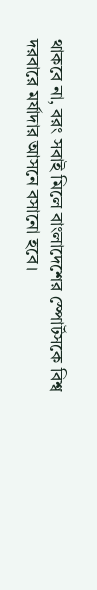থাকবে না, বরং সবাই মিলে বাংলাদেশের স্পোর্টসকে বিশ্ব দরবারে মর্যাদার আসনে বসানো হবে।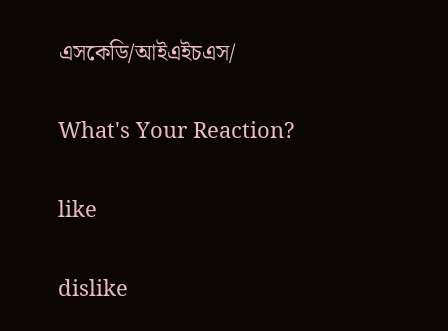এসকেডি/আইএইচএস/

What's Your Reaction?

like

dislike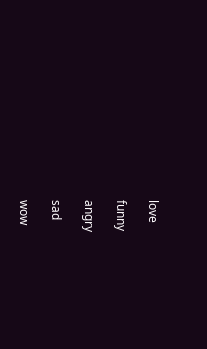love

funny

angry

sad

wow